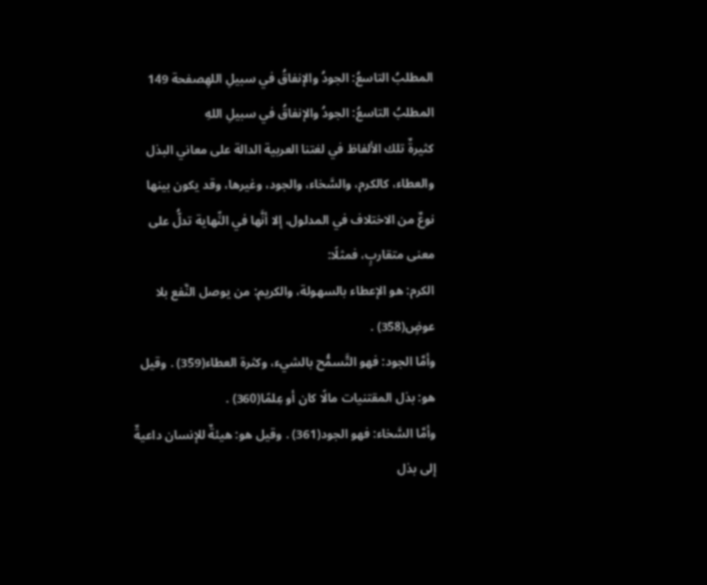المطلبُ التاسعُ: الجودُ والإنفاقُ في سبيلِ اللهِصفحة 149
المطلبُ التاسعُ: الجودُ والإنفاقُ في سبيلِ اللهِ
كثيرةٌ تلك الألفاظ في لغتنا العربية الدالة على معاني البذل والعطاء، كالكرم، والسَّخاء، والجود، وغيرها، وقد يكون بينها نوعٌ من الاختلاف في المدلول، إلا أنَّها في النِّهاية تدلُّ على معنى متقاربٍ، فمثلًا:
الكرم: هو الإعطاء بالسهولة، والكريم: من يوصل النَّفع بلا عوضٍ(358) .
وأمَّا الجود: فهو التَّسمُّح بالشيء، وكثرة العطاء(359) . وقيل هو: بذل المقتنيات مالًا كان أو عِلمًا(360) .
وأمَّا السَّخاء: فهو الجود(361) . وقيل هو: هيئةٌ للإنسان داعيةٌ إلى بذل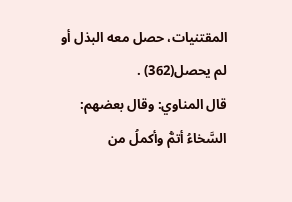المقتنيات، حصل معه البذل أو لم يحصل(362) .
قال المناوي: وقال بعضهم: السَّخاءُ أتمُّ وأكملُ من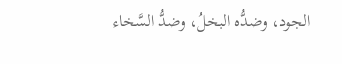الجود، وضدُّه البخلُ، وضدُّ السَّخاء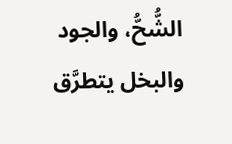الشُّحُّ، والجود والبخل يتطرَّق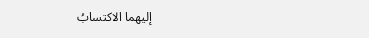إليهما الاكتسابُ